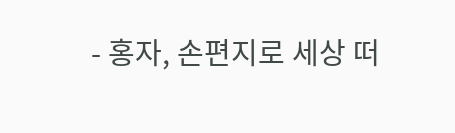- 홍자, 손편지로 세상 떠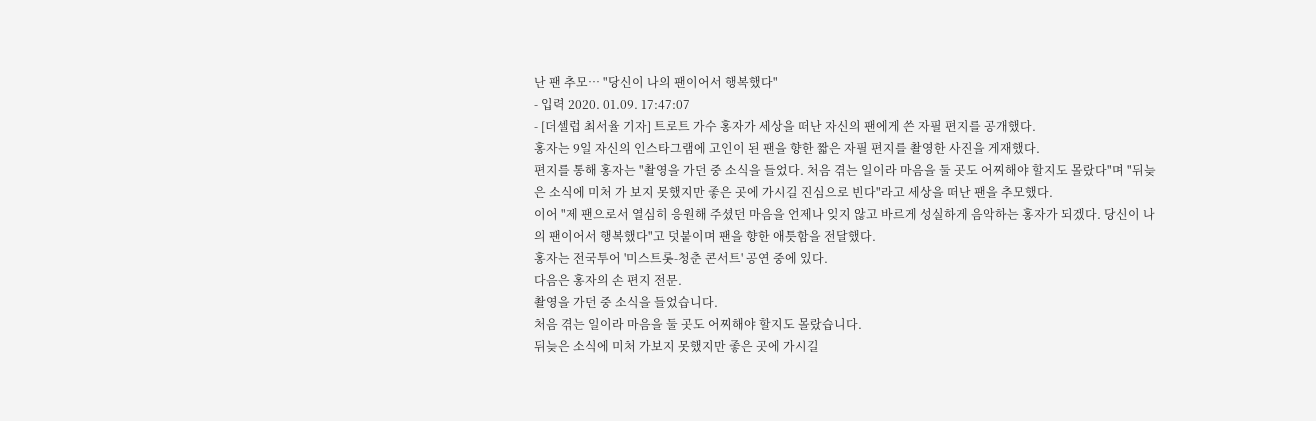난 팬 추모… "당신이 나의 팬이어서 행복했다"
- 입력 2020. 01.09. 17:47:07
- [더셀럽 최서율 기자] 트로트 가수 홍자가 세상을 떠난 자신의 팬에게 쓴 자필 편지를 공개했다.
홍자는 9일 자신의 인스타그램에 고인이 된 팬을 향한 짧은 자필 편지를 촬영한 사진을 게재했다.
편지를 통해 홍자는 "촬영을 가던 중 소식을 들었다. 처음 겪는 일이라 마음을 둘 곳도 어찌해야 할지도 몰랐다"며 "뒤늦은 소식에 미처 가 보지 못했지만 좋은 곳에 가시길 진심으로 빈다"라고 세상을 떠난 팬을 추모했다.
이어 "제 팬으로서 열심히 응원해 주셨던 마음을 언제나 잊지 않고 바르게 성실하게 음악하는 홍자가 되겠다. 당신이 나의 팬이어서 행복했다"고 덧붙이며 팬을 향한 애틋함을 전달했다.
홍자는 전국투어 '미스트롯-청춘 콘서트' 공연 중에 있다.
다음은 홍자의 손 편지 전문.
촬영을 가던 중 소식을 들었습니다.
처음 겪는 일이라 마음을 둘 곳도 어찌해야 할지도 몰랐습니다.
뒤늦은 소식에 미처 가보지 못했지만 좋은 곳에 가시길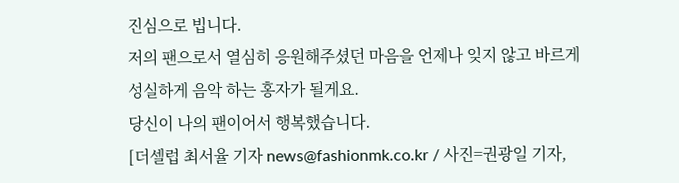진심으로 빕니다.
저의 팬으로서 열심히 응원해주셨던 마음을 언제나 잊지 않고 바르게 성실하게 음악 하는 홍자가 될게요.
당신이 나의 팬이어서 행복했습니다.
[더셀럽 최서율 기자 news@fashionmk.co.kr / 사진=권광일 기자,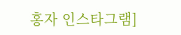홍자 인스타그램]